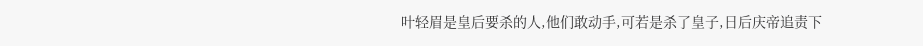叶轻眉是皇后要杀的人,他们敢动手,可若是杀了皇子,日后庆帝追责下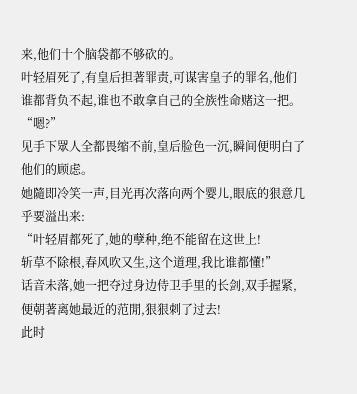来,他们十个脑袋都不够砍的。
叶轻眉死了,有皇后担著罪责,可谋害皇子的罪名,他们谁都背负不起,谁也不敢拿自己的全族性命赌这一把。
“嗯?”
见手下眾人全都畏缩不前,皇后脸色一沉,瞬间便明白了他们的顾虑。
她隨即冷笑一声,目光再次落向两个婴儿,眼底的狠意几乎要溢出来:
“叶轻眉都死了,她的孽种,绝不能留在这世上!
斩草不除根,春风吹又生,这个道理,我比谁都懂!”
话音未落,她一把夺过身边侍卫手里的长剑,双手握紧,便朝著离她最近的范閒,狠狠刺了过去!
此时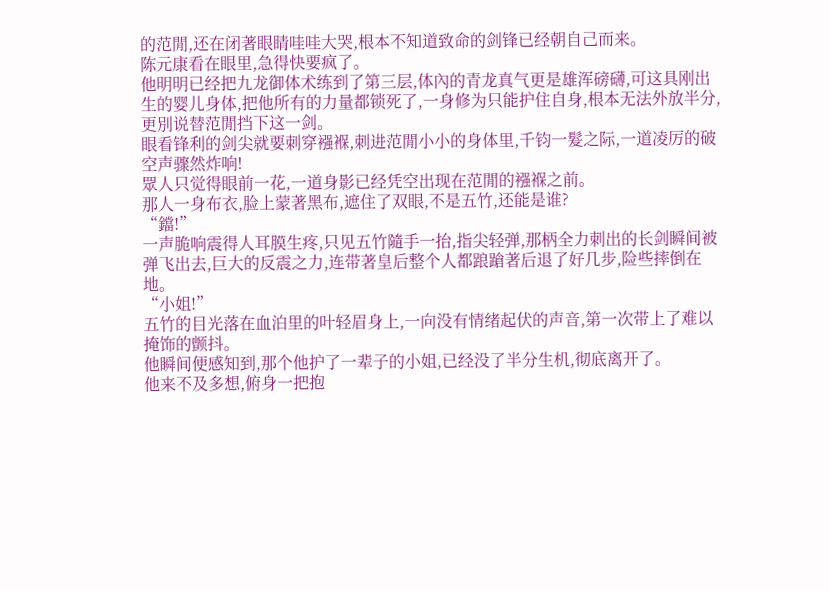的范閒,还在闭著眼睛哇哇大哭,根本不知道致命的剑锋已经朝自己而来。
陈元康看在眼里,急得快要疯了。
他明明已经把九龙御体术练到了第三层,体內的青龙真气更是雄浑磅礴,可这具刚出生的婴儿身体,把他所有的力量都锁死了,一身修为只能护住自身,根本无法外放半分,更別说替范閒挡下这一剑。
眼看锋利的剑尖就要刺穿襁褓,刺进范閒小小的身体里,千钧一髮之际,一道凌厉的破空声骤然炸响!
眾人只觉得眼前一花,一道身影已经凭空出现在范閒的襁褓之前。
那人一身布衣,脸上蒙著黑布,遮住了双眼,不是五竹,还能是谁?
“鐺!”
一声脆响震得人耳膜生疼,只见五竹隨手一抬,指尖轻弹,那柄全力刺出的长剑瞬间被弹飞出去,巨大的反震之力,连带著皇后整个人都踉蹌著后退了好几步,险些摔倒在地。
“小姐!”
五竹的目光落在血泊里的叶轻眉身上,一向没有情绪起伏的声音,第一次带上了难以掩饰的颤抖。
他瞬间便感知到,那个他护了一辈子的小姐,已经没了半分生机,彻底离开了。
他来不及多想,俯身一把抱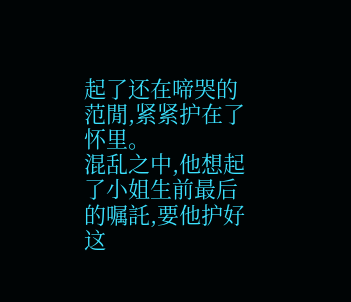起了还在啼哭的范閒,紧紧护在了怀里。
混乱之中,他想起了小姐生前最后的嘱託,要他护好这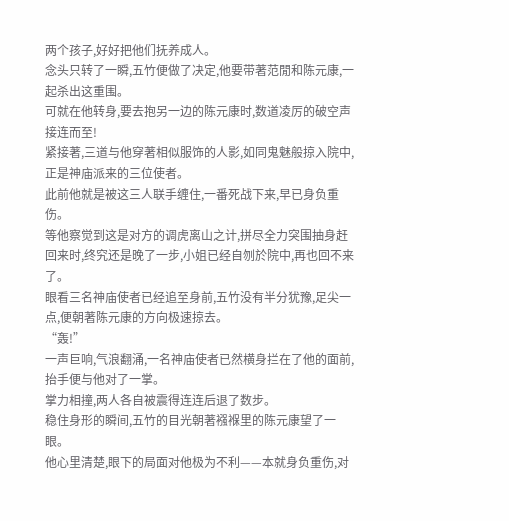两个孩子,好好把他们抚养成人。
念头只转了一瞬,五竹便做了决定,他要带著范閒和陈元康,一起杀出这重围。
可就在他转身,要去抱另一边的陈元康时,数道凌厉的破空声接连而至!
紧接著,三道与他穿著相似服饰的人影,如同鬼魅般掠入院中,正是神庙派来的三位使者。
此前他就是被这三人联手缠住,一番死战下来,早已身负重伤。
等他察觉到这是对方的调虎离山之计,拼尽全力突围抽身赶回来时,终究还是晚了一步,小姐已经自刎於院中,再也回不来了。
眼看三名神庙使者已经追至身前,五竹没有半分犹豫,足尖一点,便朝著陈元康的方向极速掠去。
“轰!”
一声巨响,气浪翻涌,一名神庙使者已然横身拦在了他的面前,抬手便与他对了一掌。
掌力相撞,两人各自被震得连连后退了数步。
稳住身形的瞬间,五竹的目光朝著襁褓里的陈元康望了一眼。
他心里清楚,眼下的局面对他极为不利——本就身负重伤,对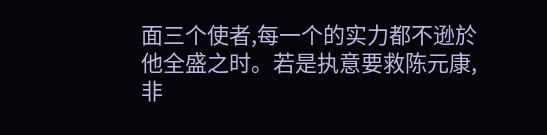面三个使者,每一个的实力都不逊於他全盛之时。若是执意要救陈元康,非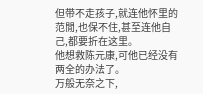但带不走孩子,就连他怀里的范閒,也保不住,甚至连他自己,都要折在这里。
他想救陈元康,可他已经没有两全的办法了。
万般无奈之下,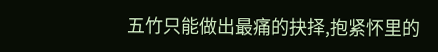五竹只能做出最痛的抉择,抱紧怀里的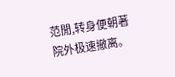范閒,转身便朝著院外极速撤离。